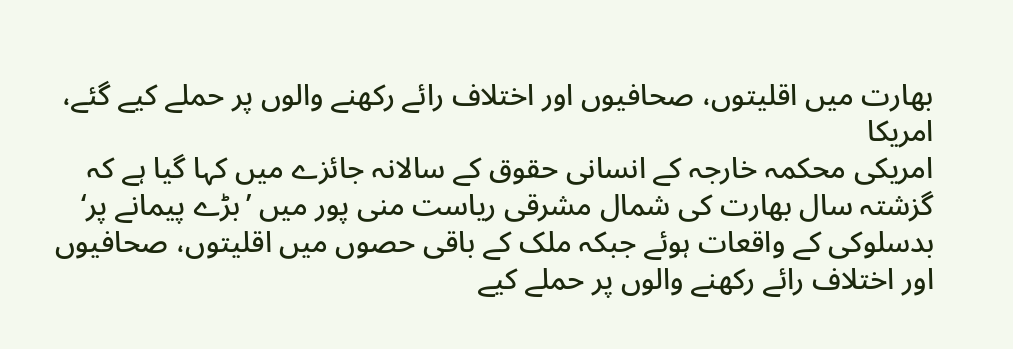بھارت میں اقلیتوں، صحافیوں اور اختلاف رائے رکھنے والوں پر حملے کیے گئے، امریکا
امریکی محکمہ خارجہ کے انسانی حقوق کے سالانہ جائزے میں کہا گیا ہے کہ گزشتہ سال بھارت کی شمال مشرقی ریاست منی پور میں ’بڑے پیمانے پر‘ بدسلوکی کے واقعات ہوئے جبکہ ملک کے باقی حصوں میں اقلیتوں، صحافیوں اور اختلاف رائے رکھنے والوں پر حملے کیے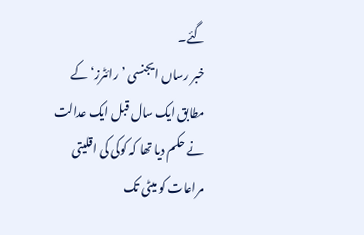گئے۔
خبر رساں ایجنسی ’رائٹرز‘ کے مطابق ایک سال قبل ایک عدالت نے حکم دیا تھا کہ کوکی کی اقلیتی مراعات کو میٹی تک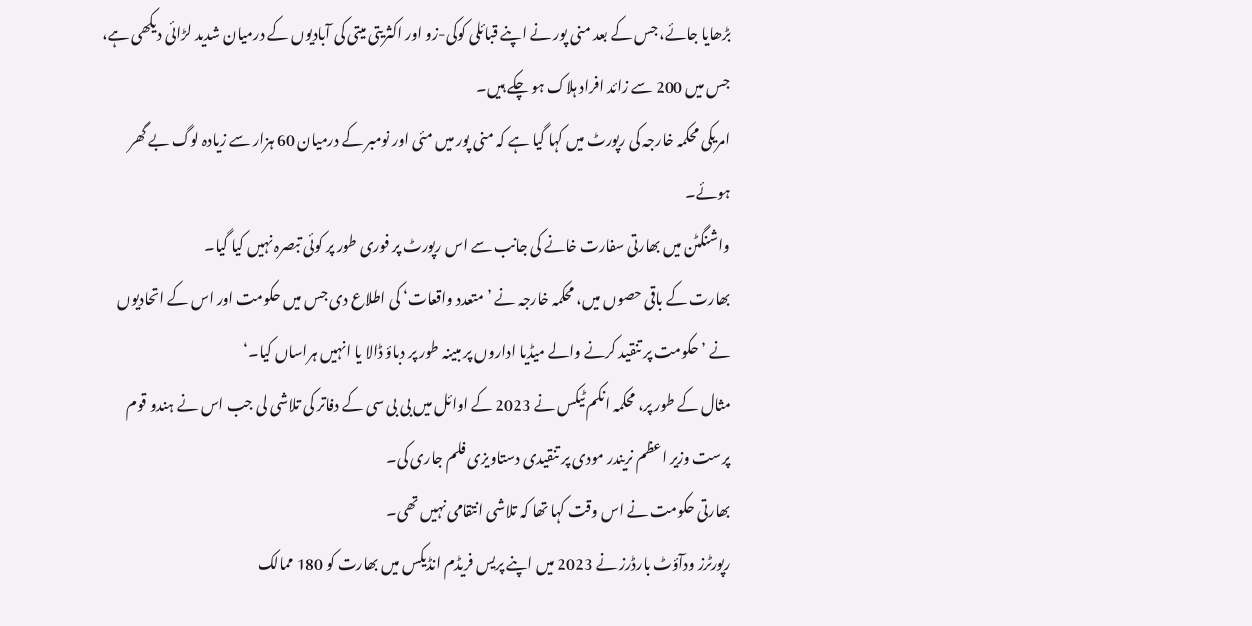بڑھایا جائے، جس کے بعد منی پور نے اپنے قبائلی کوکی-زو اور اکثریتی میتی کی آبادیوں کے درمیان شدید لڑائی دیکھی ہے، جس میں 200 سے زائد افراد ہلاک ہو چکے ہیں۔
امریکی محکمہ خارجہ کی رپورٹ میں کہا گیا ہے کہ منی پور میں مئی اور نومبر کے درمیان 60 ہزار سے زیادہ لوگ بے گھر ہوئے۔
واشنگٹن میں بھارتی سفارت خانے کی جانب سے اس رپورٹ پر فوری طور پر کوئی تبصرہ نہیں کیا گیا۔
بھارت کے باقی حصوں میں، محکمہ خارجہ نے ’متعدد واقعات‘ کی اطلاع دی جس میں حکومت اور اس کے اتحادیوں نے ’حکومت پر تنقید کرنے والے میڈیا اداروں پر مبینہ طور پر دباؤ ڈالا یا انہیں ہراساں کیا۔‘
مثال کے طور پر، محکمہ انکم ٹیکس نے 2023 کے اوائل میں بی بی سی کے دفاتر کی تلاشی لی جب اس نے ہندو قوم پرست وزیر اعظم نریندر مودی پر تنقیدی دستاویزی فلم جاری کی۔
بھارتی حکومت نے اس وقت کہا تھا کہ تلاشی انتقامی نہیں تھی۔
رپورٹرز ودآؤٹ بارڈرز نے 2023 میں اپنے پریس فریڈم انڈیکس میں بھارت کو 180 ممالک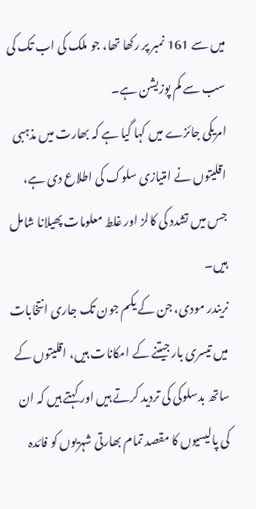میں سے 161 نمبر پر رکھا تھا، جو ملک کی اب تک کی سب سے کم پوزیشن ہے۔
امریکی جائزے میں کہا گیا ہے کہ بھارت میں مذہبی اقلیتوں نے امتیازی سلوک کی اطلاع دی ہے، جس میں تشدد کی کالز اور غلط معلومات پھیلانا شامل ہیں۔
نریندر مودی، جن کے یکم جون تک جاری انتخابات میں تیسری بار جیتنے کے امکانات ہیں، اقلیتوں کے ساتھ بدسلوکی کی تردید کرتے ہیں اور کہتے ہیں کہ ان کی پالیسیوں کا مقصد تمام بھارتی شہریوں کو فائدہ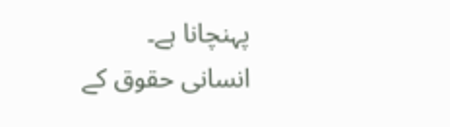پہنچانا ہے۔
انسانی حقوق کے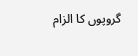گروپوں کا الزام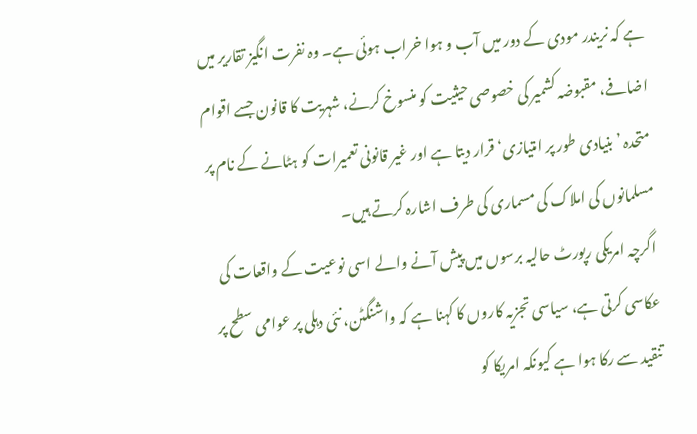ہے کہ نریندر مودی کے دور میں آب و ہوا خراب ہوئی ہے۔ وہ نفرت انگیز تقاریر میں اضافے، مقبوضہ کشمیر کی خصوصی حیثیت کو منسوخ کرنے، شہریت کا قانون جسے اقوام متحدہ ’بنیادی طور پر امتیازی‘ قرار دیتا ہے اور غیر قانونی تعمیرات کو ہٹانے کے نام پر مسلمانوں کی املاک کی مسماری کی طرف اشارہ کرتے ہیں۔
اگرچہ امریکی رپورٹ حالیہ برسوں میں پیش آنے والے اسی نوعیت کے واقعات کی عکاسی کرتی ہے، سیاسی تجزیہ کاروں کا کہنا ہے کہ واشنگٹن، نئی دہلی پر عوامی سطح پر تنقید سے رکا ہوا ہے کیونکہ امریکا کو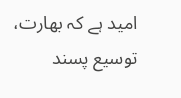امید ہے کہ بھارت، توسیع پسند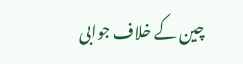چین کے خلاف جوابی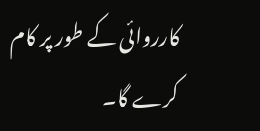کارروائی کے طور پر کام کرے گا۔